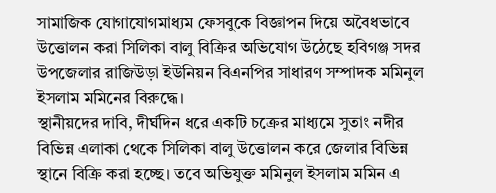সামাজিক যোগাযোগমাধ্যম ফেসবুকে বিজ্ঞাপন দিয়ে অবৈধভাবে উত্তোলন করা সিলিকা বালু বিক্রির অভিযোগ উঠেছে হবিগঞ্জ সদর উপজেলার রাজিউড়া ইউনিয়ন বিএনপির সাধারণ সম্পাদক মমিনুল ইসলাম মমিনের বিরুদ্ধে।
স্থানীয়দের দাবি, দীর্ঘদিন ধরে একটি চক্রের মাধ্যমে সুতাং নদীর বিভিন্ন এলাকা থেকে সিলিকা বালু উত্তোলন করে জেলার বিভিন্ন স্থানে বিক্রি করা হচ্ছে। তবে অভিযুক্ত মমিনুল ইসলাম মমিন এ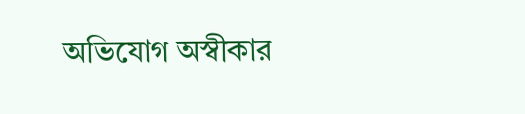অভিযোগ অস্বীকার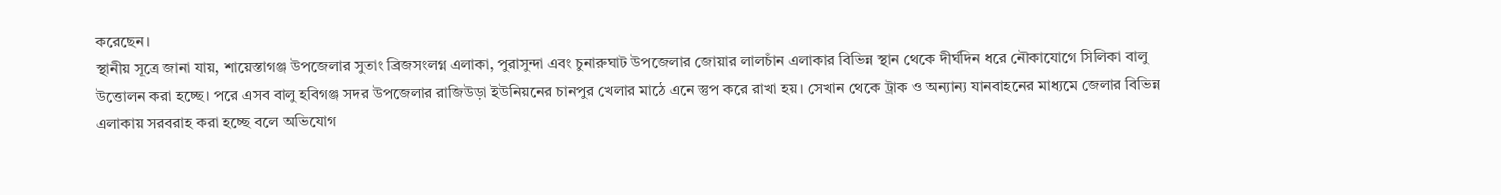করেছেন।
স্থানীয় সূত্রে জানা যায়, শায়েস্তাগঞ্জ উপজেলার সুতাং ব্রিজসংলগ্ন এলাকা, পুরাসুন্দা এবং চুনারুঘাট উপজেলার জোয়ার লালচাঁন এলাকার বিভিন্ন স্থান থেকে দীর্ঘদিন ধরে নৌকাযোগে সিলিকা বালু উত্তোলন করা হচ্ছে। পরে এসব বালু হবিগঞ্জ সদর উপজেলার রাজিউড়া ইউনিয়নের চানপুর খেলার মাঠে এনে স্তুপ করে রাখা হয়। সেখান থেকে ট্রাক ও অন্যান্য যানবাহনের মাধ্যমে জেলার বিভিন্ন এলাকায় সরবরাহ করা হচ্ছে বলে অভিযোগ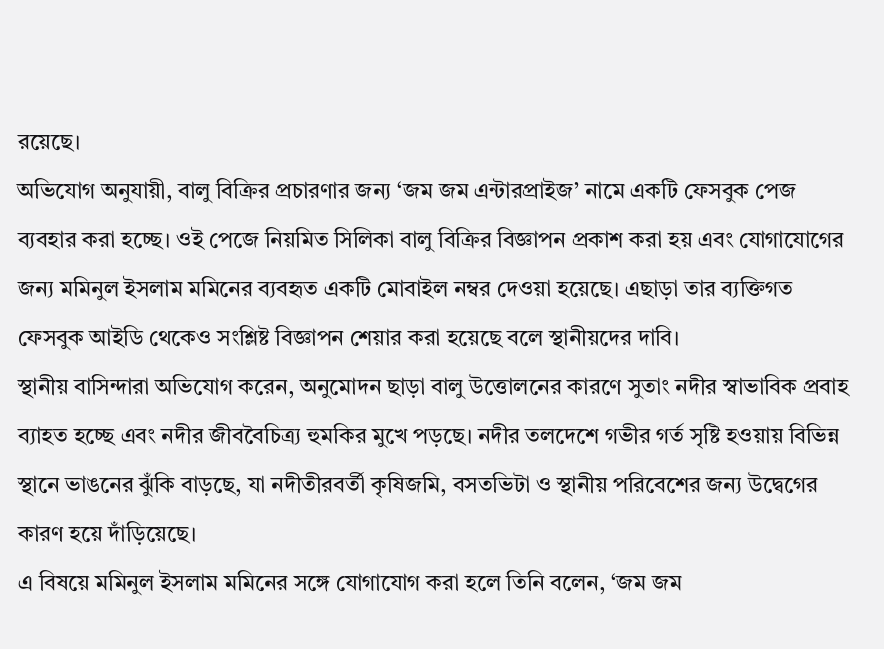রয়েছে।
অভিযোগ অনুযায়ী, বালু বিক্রির প্রচারণার জন্য ‘জম জম এন্টারপ্রাইজ’ নামে একটি ফেসবুক পেজ ব্যবহার করা হচ্ছে। ওই পেজে নিয়মিত সিলিকা বালু বিক্রির বিজ্ঞাপন প্রকাশ করা হয় এবং যোগাযোগের জন্য মমিনুল ইসলাম মমিনের ব্যবহৃত একটি মোবাইল নম্বর দেওয়া হয়েছে। এছাড়া তার ব্যক্তিগত ফেসবুক আইডি থেকেও সংশ্লিষ্ট বিজ্ঞাপন শেয়ার করা হয়েছে বলে স্থানীয়দের দাবি।
স্থানীয় বাসিন্দারা অভিযোগ করেন, অনুমোদন ছাড়া বালু উত্তোলনের কারণে সুতাং নদীর স্বাভাবিক প্রবাহ ব্যাহত হচ্ছে এবং নদীর জীববৈচিত্র্য হুমকির মুখে পড়ছে। নদীর তলদেশে গভীর গর্ত সৃষ্টি হওয়ায় বিভিন্ন স্থানে ভাঙনের ঝুঁকি বাড়ছে, যা নদীতীরবর্তী কৃষিজমি, বসতভিটা ও স্থানীয় পরিবেশের জন্য উদ্বেগের কারণ হয়ে দাঁড়িয়েছে।
এ বিষয়ে মমিনুল ইসলাম মমিনের সঙ্গে যোগাযোগ করা হলে তিনি বলেন, ‘জম জম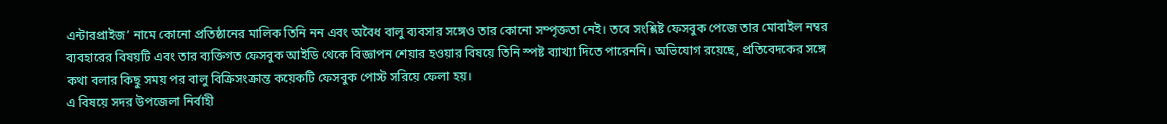এন্টারপ্রাইজ’ নামে কোনো প্রতিষ্ঠানের মালিক তিনি নন এবং অবৈধ বালু ব্যবসার সঙ্গেও তার কোনো সম্পৃক্ততা নেই। তবে সংশ্লিষ্ট ফেসবুক পেজে তার মোবাইল নম্বর ব্যবহারের বিষয়টি এবং তার ব্যক্তিগত ফেসবুক আইডি থেকে বিজ্ঞাপন শেয়ার হওয়ার বিষয়ে তিনি স্পষ্ট ব্যাখ্যা দিতে পারেননি। অভিযোগ রয়েছে, প্রতিবেদকের সঙ্গে কথা বলার কিছু সময় পর বালু বিক্রিসংক্রান্ত কয়েকটি ফেসবুক পোস্ট সরিয়ে ফেলা হয়।
এ বিষয়ে সদর উপজেলা নির্বাহী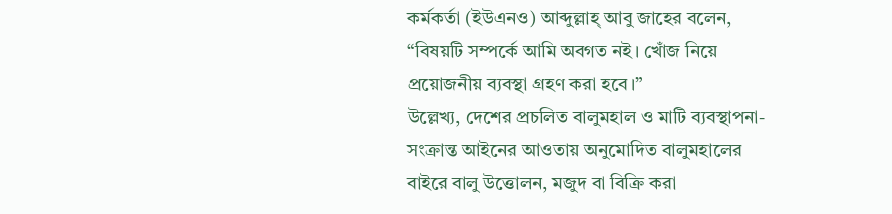কর্মকর্তা (ইউএনও) আব্দুল্লাহ্ আবু জাহের বলেন, “বিষয়টি সম্পর্কে আমি অবগত নই। খোঁজ নিয়ে প্রয়োজনীয় ব্যবস্থা গ্রহণ করা হবে।”
উল্লেখ্য, দেশের প্রচলিত বালুমহাল ও মাটি ব্যবস্থাপনা-সংক্রান্ত আইনের আওতায় অনুমোদিত বালুমহালের বাইরে বালু উত্তোলন, মজুদ বা বিক্রি করা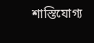শাস্তিযোগ্য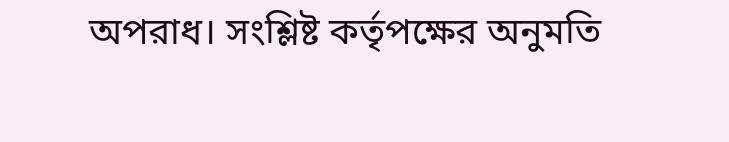অপরাধ। সংশ্লিষ্ট কর্তৃপক্ষের অনুমতি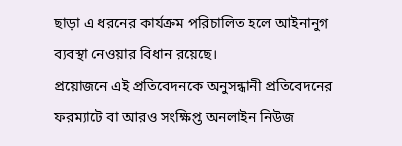ছাড়া এ ধরনের কার্যক্রম পরিচালিত হলে আইনানুগ ব্যবস্থা নেওয়ার বিধান রয়েছে।
প্রয়োজনে এই প্রতিবেদনকে অনুসন্ধানী প্রতিবেদনের ফরম্যাটে বা আরও সংক্ষিপ্ত অনলাইন নিউজ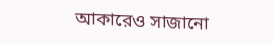আকারেও সাজানো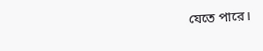যেতে পারে।